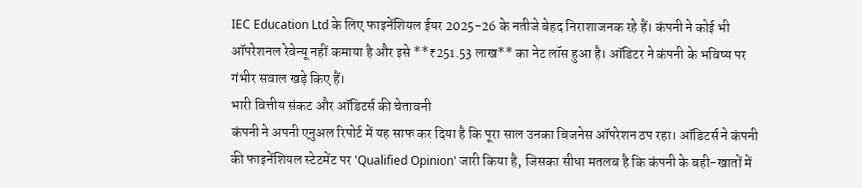IEC Education Ltd के लिए फाइनेंशियल ईयर 2025-26 के नतीजे बेहद निराशाजनक रहे हैं। कंपनी ने कोई भी ऑपरेशनल रेवेन्यू नहीं कमाया है और इसे **₹251.53 लाख** का नेट लॉस हुआ है। ऑडिटर ने कंपनी के भविष्य पर गंभीर सवाल खड़े किए हैं।
भारी वित्तीय संकट और ऑडिटर्स की चेतावनी
कंपनी ने अपनी एनुअल रिपोर्ट में यह साफ कर दिया है कि पूरा साल उनका बिजनेस ऑपरेशन ठप रहा। ऑडिटर्स ने कंपनी की फाइनेंशियल स्टेटमेंट पर 'Qualified Opinion' जारी किया है, जिसका सीधा मतलब है कि कंपनी के बही-खातों में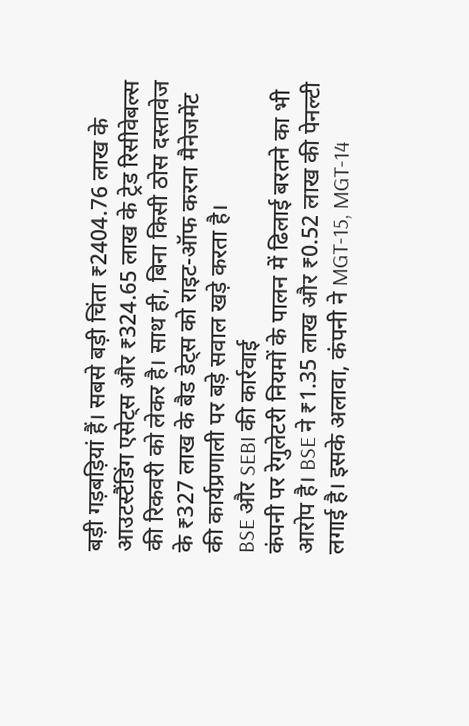बड़ी गड़बड़ियां हैं। सबसे बड़ी चिंता ₹2404.76 लाख के आउटस्टैंडिंग एसेट्स और ₹324.65 लाख के ट्रेड रिसीवेबल्स की रिकवरी को लेकर है। साथ ही, बिना किसी ठोस दस्तावेज के ₹327 लाख के बैड डेट्स को राइट-ऑफ करना मैनेजमेंट की कार्यप्रणाली पर बड़े सवाल खड़े करता है।
BSE और SEBI की कार्रवाई
कंपनी पर रेगुलेटरी नियमों के पालन में ढिलाई बरतने का भी आरोप है। BSE ने ₹1.35 लाख और ₹0.52 लाख की पेनल्टी लगाई है। इसके अलावा, कंपनी ने MGT-15, MGT-14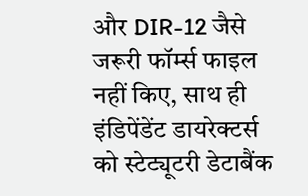और DIR-12 जैसे जरूरी फॉर्म्स फाइल नहीं किए, साथ ही इंडिपेंडेंट डायरेक्टर्स को स्टेट्यूटरी डेटाबैंक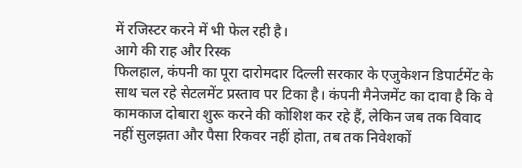में रजिस्टर करने में भी फेल रही है।
आगे की राह और रिस्क
फिलहाल, कंपनी का पूरा दारोमदार दिल्ली सरकार के एजुकेशन डिपार्टमेंट के साथ चल रहे सेटलमेंट प्रस्ताव पर टिका है। कंपनी मैनेजमेंट का दावा है कि वे कामकाज दोबारा शुरू करने की कोशिश कर रहे हैं, लेकिन जब तक विवाद नहीं सुलझता और पैसा रिकवर नहीं होता, तब तक निवेशकों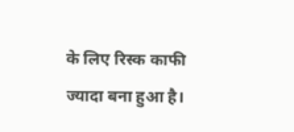के लिए रिस्क काफी ज्यादा बना हुआ है।